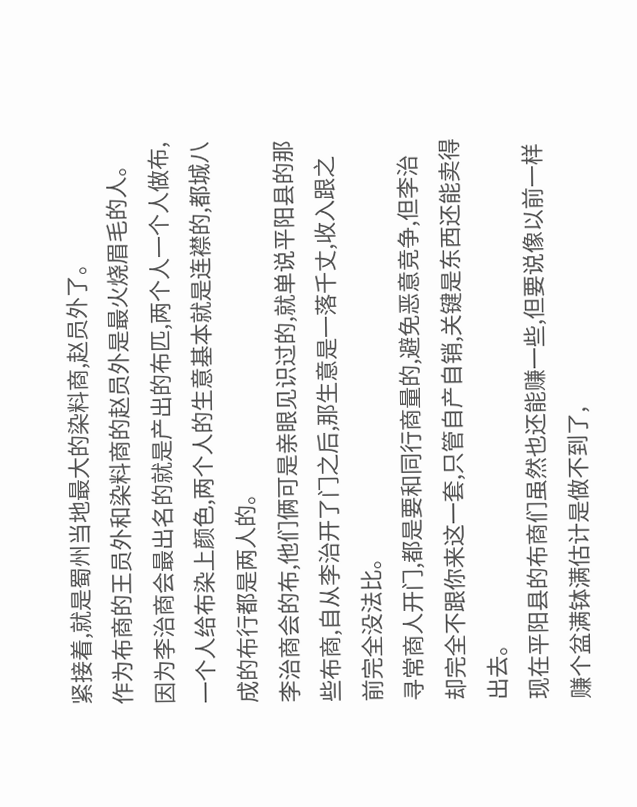紧接着,就是蜀州当地最大的染料商,赵员外了。
作为布商的王员外和染料商的赵员外是最火烧眉毛的人。
因为李治商会最出名的就是产出的布匹,两个人一个人做布,一个人给布染上颜色,两个人的生意基本就是连襟的,都城八成的布行都是两人的。
李治商会的布,他们俩可是亲眼见识过的,就单说平阳县的那些布商,自从李治开了门之后,那生意是一落千丈,收入跟之前完全没法比。
寻常商人开门,都是要和同行商量的,避免恶意竞争,但李治却完全不跟你来这一套,只管自产自销,关键是东西还能卖得出去。
现在平阳县的布商们虽然也还能赚一些,但要说像以前一样赚个盆满钵满估计是做不到了,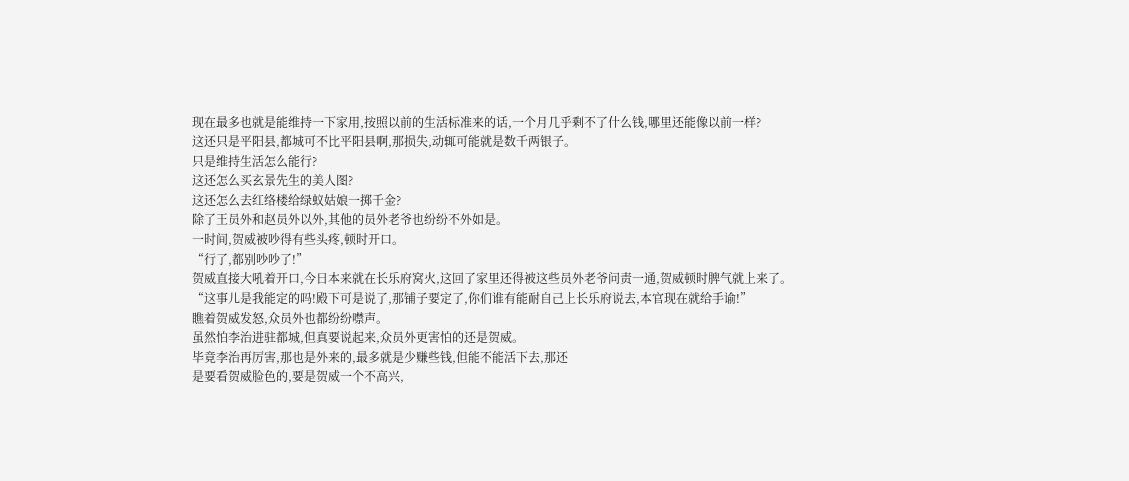现在最多也就是能维持一下家用,按照以前的生活标准来的话,一个月几乎剩不了什么钱,哪里还能像以前一样?
这还只是平阳县,都城可不比平阳县啊,那损失,动辄可能就是数千两银子。
只是维持生活怎么能行?
这还怎么买玄景先生的美人图?
这还怎么去红络楼给绿蚁姑娘一掷千金?
除了王员外和赵员外以外,其他的员外老爷也纷纷不外如是。
一时间,贺威被吵得有些头疼,顿时开口。
“行了,都别吵吵了!”
贺威直接大吼着开口,今日本来就在长乐府窝火,这回了家里还得被这些员外老爷问责一通,贺威顿时脾气就上来了。
“这事儿是我能定的吗!殿下可是说了,那铺子要定了,你们谁有能耐自己上长乐府说去,本官现在就给手谕!”
瞧着贺威发怒,众员外也都纷纷噤声。
虽然怕李治进驻都城,但真要说起来,众员外更害怕的还是贺威。
毕竟李治再厉害,那也是外来的,最多就是少赚些钱,但能不能活下去,那还
是要看贺威脸色的,要是贺威一个不高兴,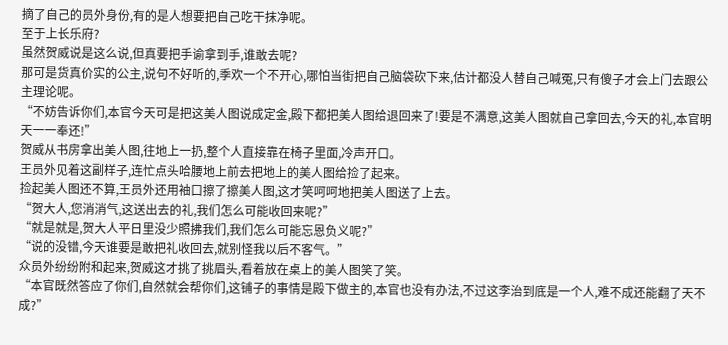摘了自己的员外身份,有的是人想要把自己吃干抹净呢。
至于上长乐府?
虽然贺威说是这么说,但真要把手谕拿到手,谁敢去呢?
那可是货真价实的公主,说句不好听的,季欢一个不开心,哪怕当街把自己脑袋砍下来,估计都没人替自己喊冤,只有傻子才会上门去跟公主理论呢。
“不妨告诉你们,本官今天可是把这美人图说成定金,殿下都把美人图给退回来了!要是不满意,这美人图就自己拿回去,今天的礼,本官明天一一奉还!”
贺威从书房拿出美人图,往地上一扔,整个人直接靠在椅子里面,冷声开口。
王员外见着这副样子,连忙点头哈腰地上前去把地上的美人图给捡了起来。
捡起美人图还不算,王员外还用袖口擦了擦美人图,这才笑呵呵地把美人图送了上去。
“贺大人,您消消气,这送出去的礼,我们怎么可能收回来呢?”
“就是就是,贺大人平日里没少照拂我们,我们怎么可能忘恩负义呢?”
“说的没错,今天谁要是敢把礼收回去,就别怪我以后不客气。”
众员外纷纷附和起来,贺威这才挑了挑眉头,看着放在桌上的美人图笑了笑。
“本官既然答应了你们,自然就会帮你们,这铺子的事情是殿下做主的,本官也没有办法,不过这李治到底是一个人,难不成还能翻了天不成?”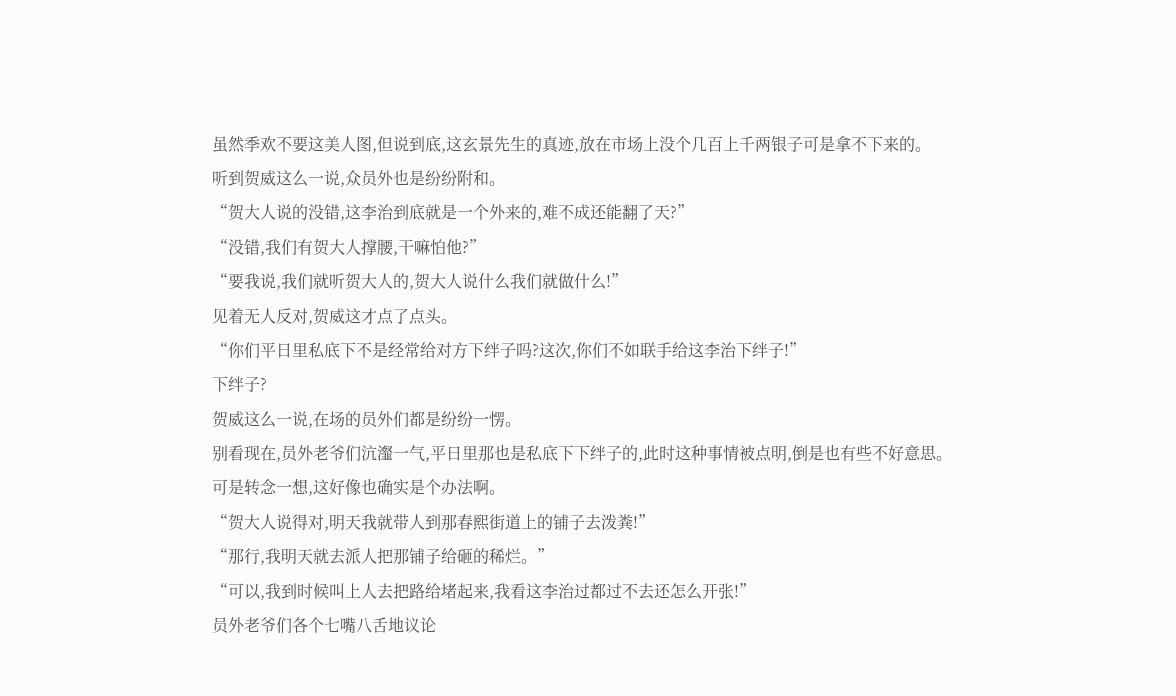虽然季欢不要这美人图,但说到底,这玄景先生的真迹,放在市场上没个几百上千两银子可是拿不下来的。
听到贺威这么一说,众员外也是纷纷附和。
“贺大人说的没错,这李治到底就是一个外来的,难不成还能翻了天?”
“没错,我们有贺大人撑腰,干嘛怕他?”
“要我说,我们就听贺大人的,贺大人说什么我们就做什么!”
见着无人反对,贺威这才点了点头。
“你们平日里私底下不是经常给对方下绊子吗?这次,你们不如联手给这李治下绊子!”
下绊子?
贺威这么一说,在场的员外们都是纷纷一愣。
别看现在,员外老爷们沆瀣一气,平日里那也是私底下下绊子的,此时这种事情被点明,倒是也有些不好意思。
可是转念一想,这好像也确实是个办法啊。
“贺大人说得对,明天我就带人到那春熙街道上的铺子去泼粪!”
“那行,我明天就去派人把那铺子给砸的稀烂。”
“可以,我到时候叫上人去把路给堵起来,我看这李治过都过不去还怎么开张!”
员外老爷们各个七嘴八舌地议论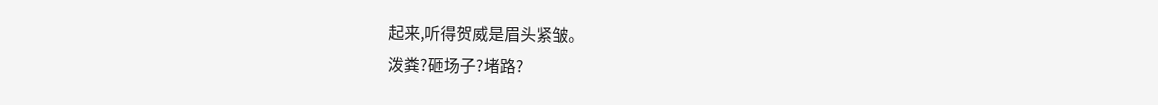起来,听得贺威是眉头紧皱。
泼粪?砸场子?堵路?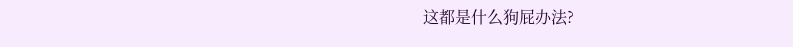这都是什么狗屁办法?